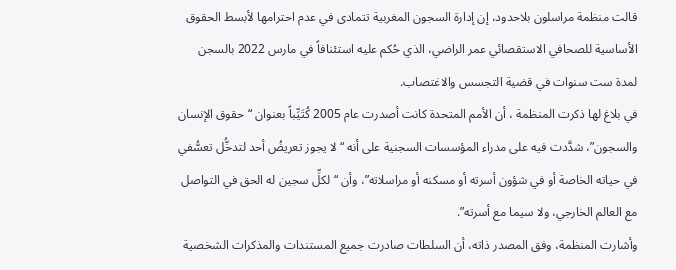قالت منظمة مراسلون بلاحدود، إن إدارة السجون المغربية تتمادى في عدم احترامها لأبسط الحقوق الأساسية للصحافي الاستقصائي عمر الراضي، الذي حُكم عليه استئنافاً في مارس 2022 بالسجن لمدة ست سنوات في قضية التجسس والاغتصاب.
في بلاغ لها ذكرت المنظمة ، أن الأمم المتحدة كانت أصدرت عام 2005 كُتَيِّباً بعنوان “حقوق الإنسان والسجون”، شدَّدت فيه على مدراء المؤسسات السجنية على أنه “لا يجوز تعريضُ أحد لتدخُّل تعسُّفي في حياته الخاصة أو في شؤون أسرته أو مسكنه أو مراسلاته”، وأن “لكلِّ سجين له الحق في التواصل مع العالم الخارجي، ولا سيما مع أسرته”.
وأشارت المنظمة، وفق المصدر ذاته، أن السلطات صادرت جميع المستندات والمذكرات الشخصية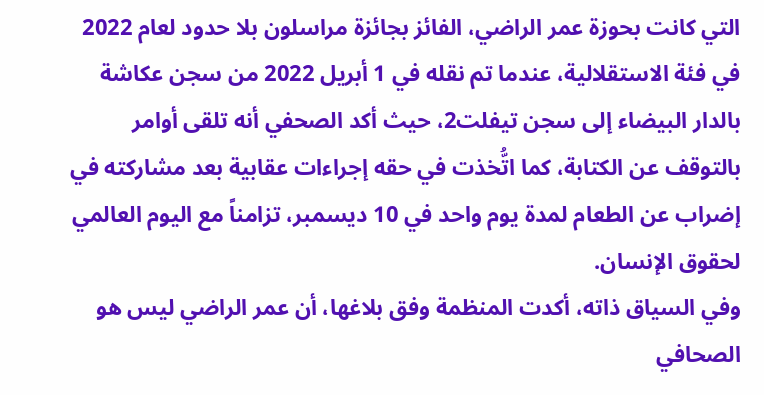التي كانت بحوزة عمر الراضي، الفائز بجائزة مراسلون بلا حدود لعام 2022 في فئة الاستقلالية، عندما تم نقله في 1 أبريل 2022 من سجن عكاشة بالدار البيضاء إلى سجن تيفلت2، حيث أكد الصحفي أنه تلقى أوامر بالتوقف عن الكتابة، كما اتُّخذت في حقه إجراءات عقابية بعد مشاركته في إضراب عن الطعام لمدة يوم واحد في 10 ديسمبر، تزامناً مع اليوم العالمي لحقوق الإنسان.
وفي السياق ذاته، أكدت المنظمة وفق بلاغها، أن عمر الراضي ليس هو الصحافي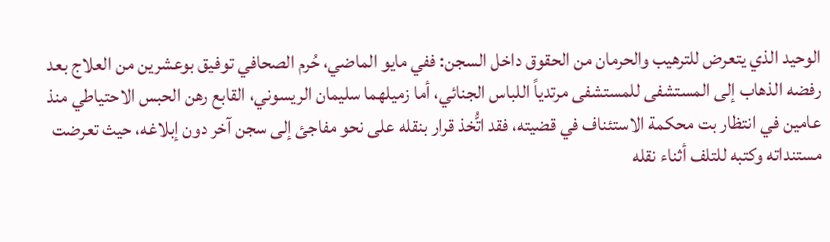الوحيد الذي يتعرض للترهيب والحرمان من الحقوق داخل السجن: ففي مايو الماضي، حُرم الصحافي توفيق بوعشرين من العلاج بعد رفضه الذهاب إلى المستشفى للمستشفى مرتدياً اللباس الجنائي، أما زميلهما سليمان الريسوني، القابع رهن الحبس الاحتياطي منذ عامين في انتظار بت محكمة الاستئناف في قضيته، فقد اتُّخذ قرار بنقله على نحو مفاجئ إلى سجن آخر دون إبلاغه، حيث تعرضت مستنداته وكتبه للتلف أثناء نقله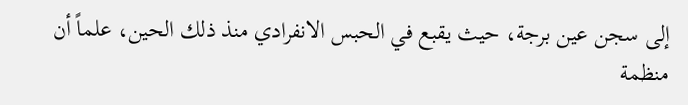إلى سجن عين برجة، حيث يقبع في الحبس الانفرادي منذ ذلك الحين، علماً أن منظمة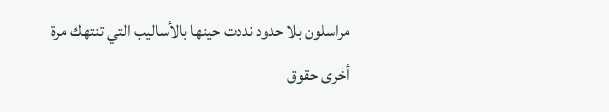مراسلون بلا حدود نددت حينها بالأساليب التي تنتهك مرة أخرى حقوق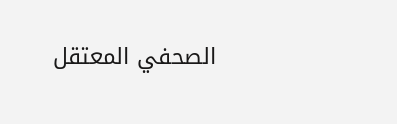الصحفي المعتقل